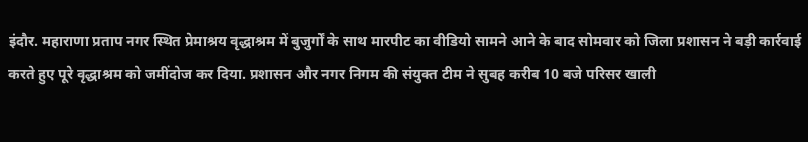इंदौर. महाराणा प्रताप नगर स्थित प्रेमाश्रय वृद्धाश्रम में बुजुर्गों के साथ मारपीट का वीडियो सामने आने के बाद सोमवार को जिला प्रशासन ने बड़ी कार्रवाई करते हुए पूरे वृद्धाश्रम को जमींदोज कर दिया. प्रशासन और नगर निगम की संयुक्त टीम ने सुबह करीब 10 बजे परिसर खाली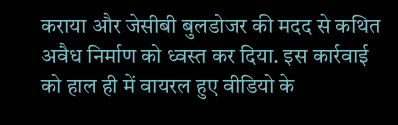कराया और जेसीबी बुलडोजर की मदद से कथित अवैध निर्माण को ध्वस्त कर दिया. इस कार्रवाई को हाल ही में वायरल हुए वीडियो के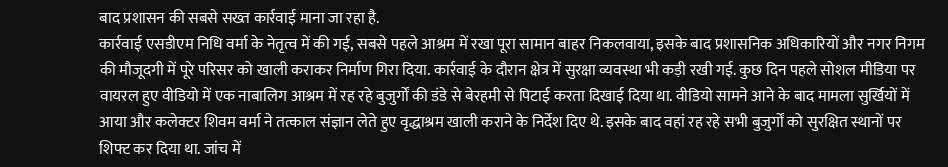बाद प्रशासन की सबसे सख्त कार्रवाई माना जा रहा है.
कार्रवाई एसडीएम निधि वर्मा के नेतृत्व में की गई, सबसे पहले आश्रम में रखा पूरा सामान बाहर निकलवाया, इसके बाद प्रशासनिक अधिकारियों और नगर निगम की मौजूदगी में पूरे परिसर को खाली कराकर निर्माण गिरा दिया. कार्रवाई के दौरान क्षेत्र में सुरक्षा व्यवस्था भी कड़ी रखी गई. कुछ दिन पहले सोशल मीडिया पर वायरल हुए वीडियो में एक नाबालिग आश्रम में रह रहे बुजुर्गों की डंडे से बेरहमी से पिटाई करता दिखाई दिया था. वीडियो सामने आने के बाद मामला सुर्खियों में आया और कलेक्टर शिवम वर्मा ने तत्काल संज्ञान लेते हुए वृद्धाश्रम खाली कराने के निर्देश दिए थे. इसके बाद वहां रह रहे सभी बुजुर्गों को सुरक्षित स्थानों पर शिफ्ट कर दिया था. जांच में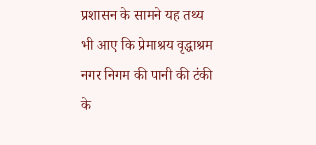प्रशासन के सामने यह तथ्य भी आए कि प्रेमाश्रय वृद्धाश्रम नगर निगम की पानी की टंकी के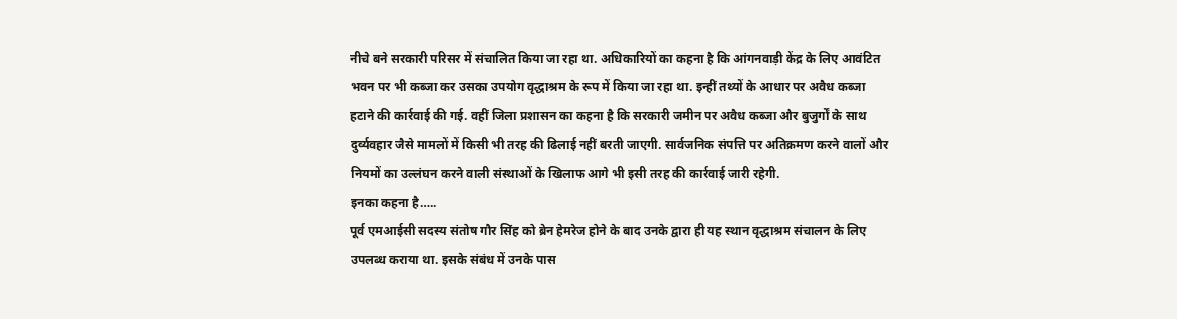नीचे बने सरकारी परिसर में संचालित किया जा रहा था. अधिकारियों का कहना है कि आंगनवाड़ी केंद्र के लिए आवंटित भवन पर भी कब्जा कर उसका उपयोग वृद्धाश्रम के रूप में किया जा रहा था. इन्हीं तथ्यों के आधार पर अवैध कब्जा हटाने की कार्रवाई की गई. वहीं जिला प्रशासन का कहना है कि सरकारी जमीन पर अवैध कब्जा और बुजुर्गों के साथ दुर्व्यवहार जैसे मामलों में किसी भी तरह की ढिलाई नहीं बरती जाएगी. सार्वजनिक संपत्ति पर अतिक्रमण करने वालों और नियमों का उल्लंघन करने वाली संस्थाओं के खिलाफ आगे भी इसी तरह की कार्रवाई जारी रहेगी.
इनका कहना है…..
पूर्व एमआईसी सदस्य संतोष गौर सिंह को ब्रेन हेमरेज होने के बाद उनके द्वारा ही यह स्थान वृद्धाश्रम संचालन के लिए उपलब्ध कराया था. इसके संबंध में उनके पास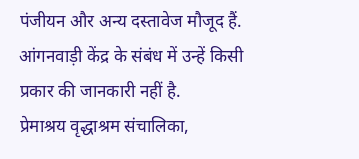पंजीयन और अन्य दस्तावेज मौजूद हैं. आंगनवाड़ी केंद्र के संबंध में उन्हें किसी प्रकार की जानकारी नहीं है.
प्रेमाश्रय वृद्धाश्रम संचालिका,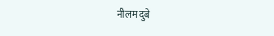नीलम दुबे